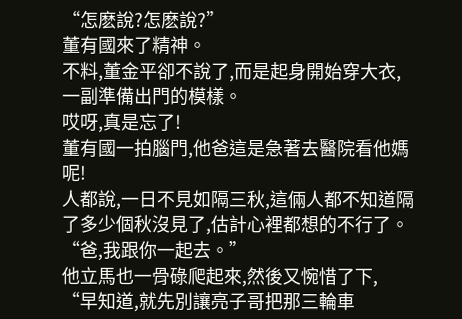“怎麽說?怎麽說?”
董有國來了精神。
不料,董金平卻不說了,而是起身開始穿大衣,一副準備出門的模樣。
哎呀,真是忘了!
董有國一拍腦門,他爸這是急著去醫院看他媽呢!
人都說,一日不見如隔三秋,這倆人都不知道隔了多少個秋沒見了,估計心裡都想的不行了。
“爸,我跟你一起去。”
他立馬也一骨碌爬起來,然後又惋惜了下,
“早知道,就先別讓亮子哥把那三輪車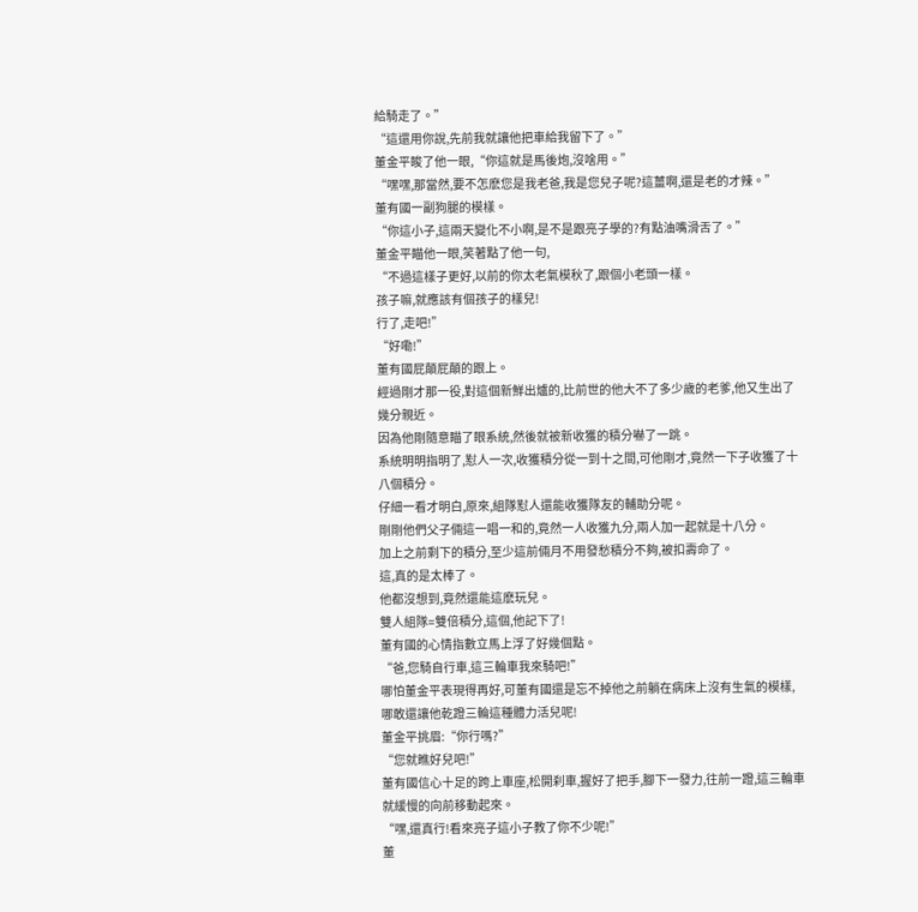給騎走了。”
“這還用你說,先前我就讓他把車給我留下了。”
董金平睃了他一眼,“你這就是馬後炮,沒啥用。”
“嘿嘿,那當然,要不怎麽您是我老爸,我是您兒子呢?這薑啊,還是老的才辣。”
董有國一副狗腿的模樣。
“你這小子,這兩天變化不小啊,是不是跟亮子學的?有點油嘴滑舌了。”
董金平瞄他一眼,笑著點了他一句,
“不過這樣子更好,以前的你太老氣模秋了,跟個小老頭一樣。
孩子嘛,就應該有個孩子的樣兒!
行了,走吧!”
“好嘞!”
董有國屁顛屁顛的跟上。
經過剛才那一役,對這個新鮮出爐的,比前世的他大不了多少歲的老爹,他又生出了幾分親近。
因為他剛隨意瞄了眼系統,然後就被新收獲的積分嚇了一跳。
系統明明指明了,懟人一次,收獲積分從一到十之間,可他剛才,竟然一下子收獲了十八個積分。
仔細一看才明白,原來,組隊懟人還能收獲隊友的輔助分呢。
剛剛他們父子倆這一唱一和的,竟然一人收獲九分,兩人加一起就是十八分。
加上之前剩下的積分,至少這前倆月不用發愁積分不夠,被扣壽命了。
這,真的是太棒了。
他都沒想到,竟然還能這麽玩兒。
雙人組隊=雙倍積分,這個,他記下了!
董有國的心情指數立馬上浮了好幾個點。
“爸,您騎自行車,這三輪車我來騎吧!”
哪怕董金平表現得再好,可董有國還是忘不掉他之前躺在病床上沒有生氣的模樣,哪敢還讓他乾蹬三輪這種體力活兒呢!
董金平挑眉:“你行嗎?”
“您就瞧好兒吧!”
董有國信心十足的跨上車座,松開刹車,握好了把手,腳下一發力,往前一蹬,這三輪車就緩慢的向前移動起來。
“嘿,還真行!看來亮子這小子教了你不少呢!”
董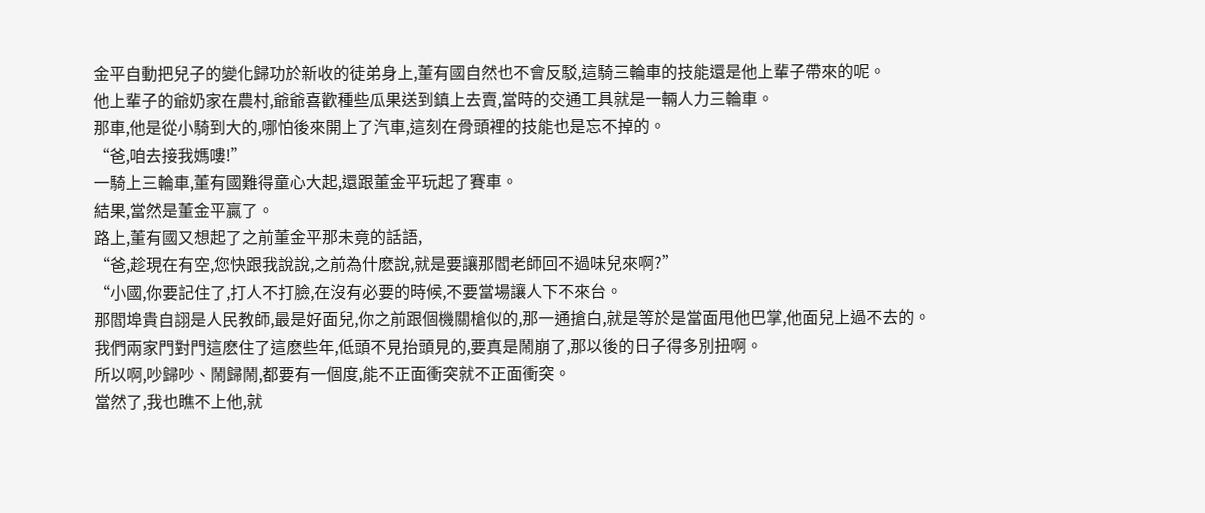金平自動把兒子的變化歸功於新收的徒弟身上,董有國自然也不會反駁,這騎三輪車的技能還是他上輩子帶來的呢。
他上輩子的爺奶家在農村,爺爺喜歡種些瓜果送到鎮上去賣,當時的交通工具就是一輛人力三輪車。
那車,他是從小騎到大的,哪怕後來開上了汽車,這刻在骨頭裡的技能也是忘不掉的。
“爸,咱去接我媽嘍!”
一騎上三輪車,董有國難得童心大起,還跟董金平玩起了賽車。
結果,當然是董金平贏了。
路上,董有國又想起了之前董金平那未竟的話語,
“爸,趁現在有空,您快跟我說說,之前為什麽說,就是要讓那閻老師回不過味兒來啊?”
“小國,你要記住了,打人不打臉,在沒有必要的時候,不要當場讓人下不來台。
那閻埠貴自詡是人民教師,最是好面兒,你之前跟個機關槍似的,那一通搶白,就是等於是當面甩他巴掌,他面兒上過不去的。
我們兩家門對門這麽住了這麽些年,低頭不見抬頭見的,要真是鬧崩了,那以後的日子得多別扭啊。
所以啊,吵歸吵、鬧歸鬧,都要有一個度,能不正面衝突就不正面衝突。
當然了,我也瞧不上他,就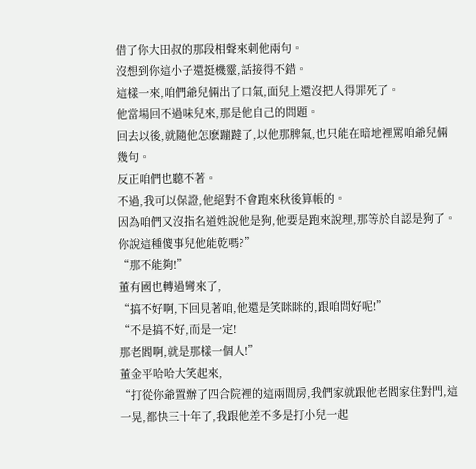借了你大田叔的那段相聲來刺他兩句。
沒想到你這小子還挺機靈,話接得不錯。
這樣一來,咱們爺兒倆出了口氣,面兒上還沒把人得罪死了。
他當場回不過味兒來,那是他自己的問題。
回去以後,就隨他怎麽蹦躂了,以他那脾氣,也只能在暗地裡罵咱爺兒倆幾句。
反正咱們也聽不著。
不過,我可以保證,他絕對不會跑來秋後算帳的。
因為咱們又沒指名道姓說他是狗,他要是跑來說理,那等於自認是狗了。
你說這種傻事兒他能乾嗎?”
“那不能夠!”
董有國也轉過彎來了,
“搞不好啊,下回見著咱,他還是笑眯眯的,跟咱問好呢!”
“不是搞不好,而是一定!
那老閻啊,就是那樣一個人!”
董金平哈哈大笑起來,
“打從你爺置辦了四合院裡的這兩間房,我們家就跟他老閻家住對門,這一晃,都快三十年了,我跟他差不多是打小兒一起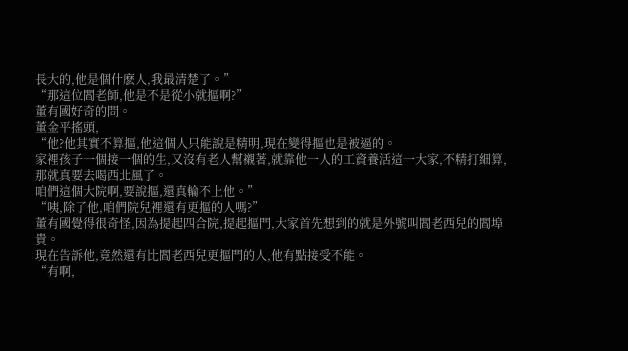長大的,他是個什麽人,我最清楚了。”
“那這位閻老師,他是不是從小就摳啊?”
董有國好奇的問。
董金平搖頭,
“他?他其實不算摳,他這個人只能說是精明,現在變得摳也是被逼的。
家裡孩子一個接一個的生,又沒有老人幫襯著,就靠他一人的工資養活這一大家,不精打細算,那就真要去喝西北風了。
咱們這個大院啊,要說摳,還真輪不上他。”
“咦,除了他,咱們院兒裡還有更摳的人嗎?”
董有國覺得很奇怪,因為提起四合院,提起摳門,大家首先想到的就是外號叫閻老西兒的閻埠貴。
現在告訴他,竟然還有比閻老西兒更摳門的人,他有點接受不能。
“有啊,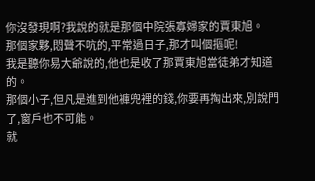你沒發現啊?我說的就是那個中院張寡婦家的賈東旭。
那個家夥,悶聲不吭的,平常過日子,那才叫個摳呢!
我是聽你易大爺說的,他也是收了那賈東旭當徒弟才知道的。
那個小子,但凡是進到他褲兜裡的錢,你要再掏出來,別說門了,窗戶也不可能。
就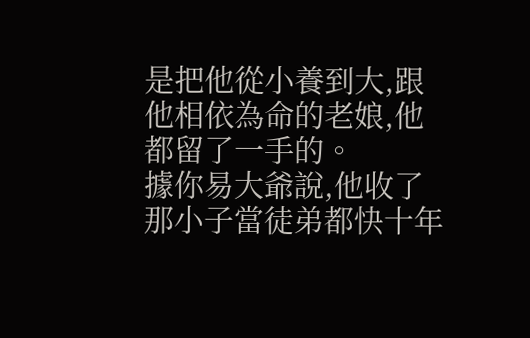是把他從小養到大,跟他相依為命的老娘,他都留了一手的。
據你易大爺說,他收了那小子當徒弟都快十年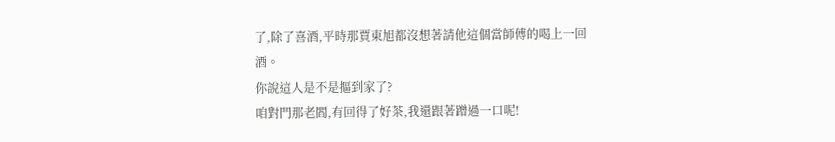了,除了喜酒,平時那賈東旭都沒想著請他這個當師傅的喝上一回酒。
你說這人是不是摳到家了?
咱對門那老閻,有回得了好茶,我還跟著蹭過一口呢!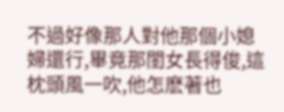不過好像那人對他那個小媳婦還行,畢竟那閨女長得俊,這枕頭風一吹,他怎麽著也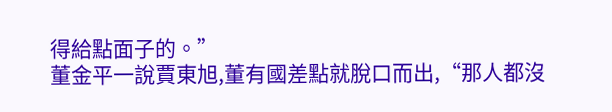得給點面子的。”
董金平一說賈東旭,董有國差點就脫口而出,“那人都沒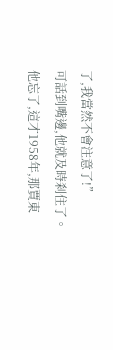了,我當然不會注意了!”
可話到嘴邊,他就及時刹住了。
他忘了,這才1958年,那賈東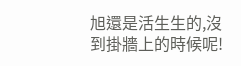旭還是活生生的,沒到掛牆上的時候呢!